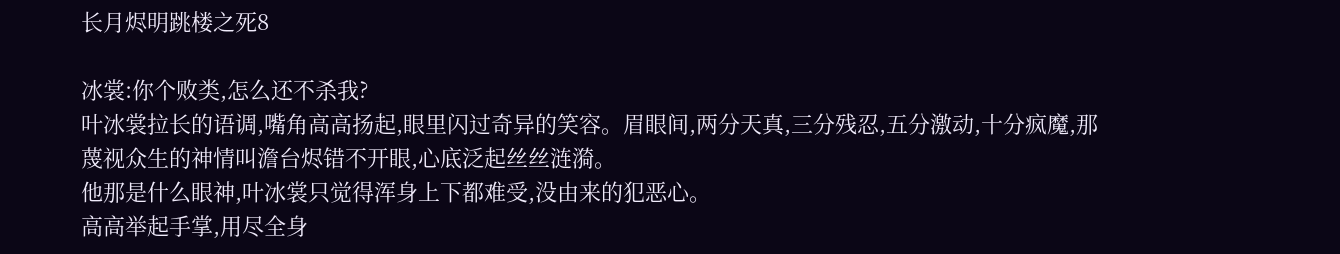长月烬明跳楼之死8

冰裳:你个败类,怎么还不杀我?
叶冰裳拉长的语调,嘴角高高扬起,眼里闪过奇异的笑容。眉眼间,两分天真,三分残忍,五分激动,十分疯魔,那蔑视众生的神情叫澹台烬错不开眼,心底泛起丝丝涟漪。
他那是什么眼神,叶冰裳只觉得浑身上下都难受,没由来的犯恶心。
高高举起手掌,用尽全身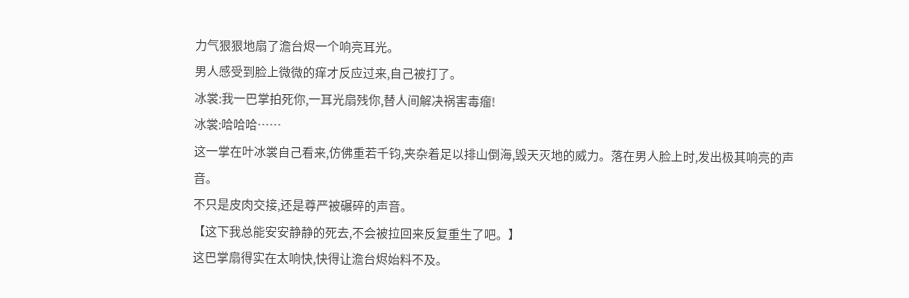力气狠狠地扇了澹台烬一个响亮耳光。
男人感受到脸上微微的痒才反应过来,自己被打了。
冰裳:我一巴掌拍死你,一耳光扇残你,替人间解决祸害毒瘤!
冰裳:哈哈哈……
这一掌在叶冰裳自己看来,仿佛重若千钧,夹杂着足以排山倒海,毁天灭地的威力。落在男人脸上时,发出极其响亮的声音。
不只是皮肉交接,还是尊严被碾碎的声音。
【这下我总能安安静静的死去,不会被拉回来反复重生了吧。】
这巴掌扇得实在太响快,快得让澹台烬始料不及。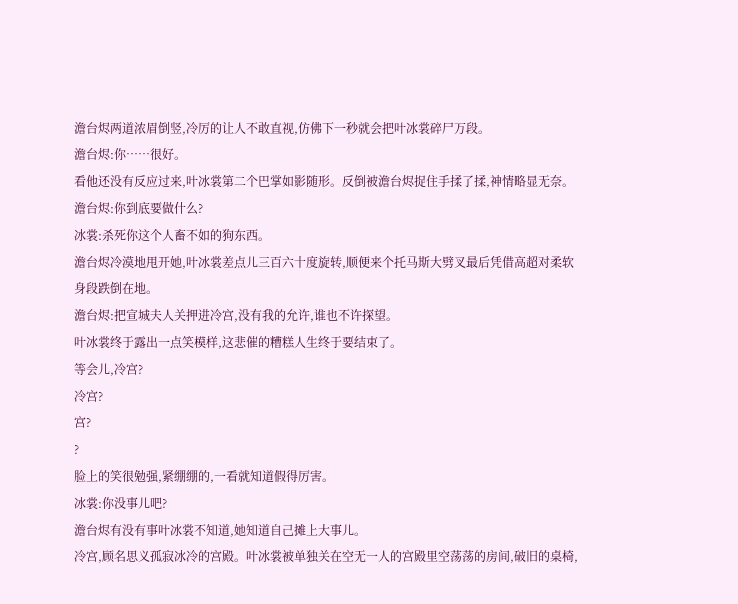澹台烬两道浓眉倒竖,冷厉的让人不敢直视,仿佛下一秒就会把叶冰裳碎尸万段。
澹台烬:你……很好。
看他还没有反应过来,叶冰裳第二个巴掌如影随形。反倒被澹台烬捉住手揉了揉,神情略显无奈。
澹台烬:你到底要做什么?
冰裳:杀死你这个人畜不如的狗东西。
澹台烬冷漠地甩开她,叶冰裳差点儿三百六十度旋转,顺便来个托马斯大劈叉最后凭借高超对柔软身段跌倒在地。
澹台烬:把宣城夫人关押进冷宫,没有我的允许,谁也不许探望。
叶冰裳终于露出一点笑模样,这悲催的糟糕人生终于要结束了。
等会儿,冷宫?
冷宫?
宫?
?
脸上的笑很勉强,紧绷绷的,一看就知道假得厉害。
冰裳:你没事儿吧?
澹台烬有没有事叶冰裳不知道,她知道自己摊上大事儿。
冷宫,顾名思义孤寂冰冷的宫殿。叶冰裳被单独关在空无一人的宫殿里空荡荡的房间,破旧的桌椅,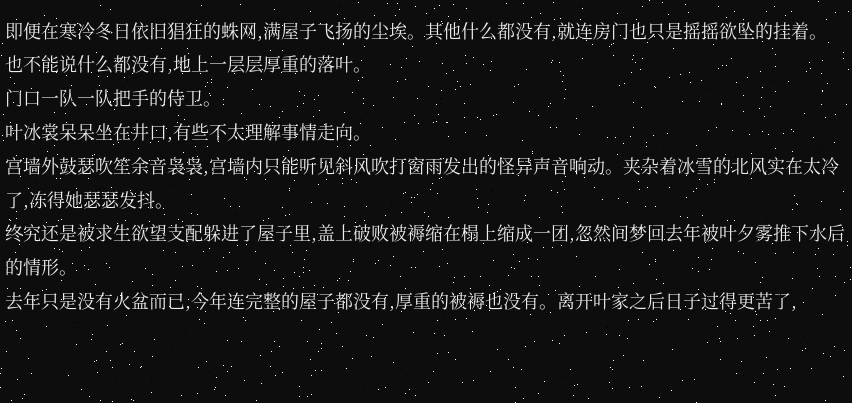即便在寒冷冬日依旧猖狂的蛛网,满屋子飞扬的尘埃。其他什么都没有,就连房门也只是摇摇欲坠的挂着。
也不能说什么都没有,地上一层层厚重的落叶。
门口一队一队把手的侍卫。
叶冰裳呆呆坐在井口,有些不太理解事情走向。
宫墙外鼓瑟吹笙余音袅袅,宫墙内只能听见斜风吹打窗雨发出的怪异声音响动。夹杂着冰雪的北风实在太冷了,冻得她瑟瑟发抖。
终究还是被求生欲望支配躲进了屋子里,盖上破败被褥缩在榻上缩成一团,忽然间梦回去年被叶夕雾推下水后的情形。
去年只是没有火盆而已,今年连完整的屋子都没有,厚重的被褥也没有。离开叶家之后日子过得更苦了,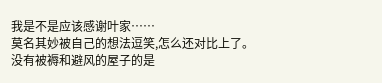我是不是应该感谢叶家……
莫名其妙被自己的想法逗笑,怎么还对比上了。
没有被褥和避风的屋子的是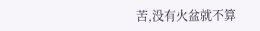苦,没有火盆就不算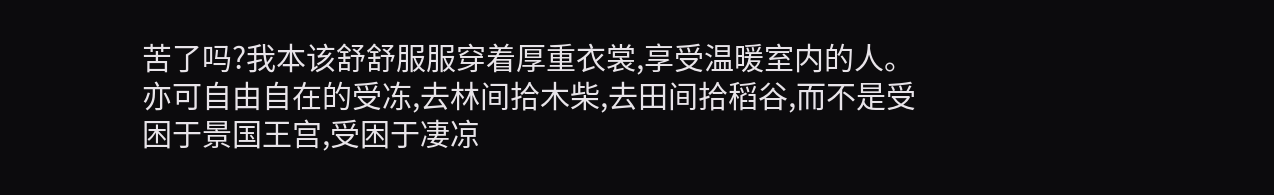苦了吗?我本该舒舒服服穿着厚重衣裳,享受温暖室内的人。
亦可自由自在的受冻,去林间拾木柴,去田间拾稻谷,而不是受困于景国王宫,受困于凄凉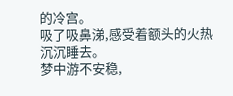的冷宫。
吸了吸鼻涕,感受着额头的火热沉沉睡去。
梦中游不安稳,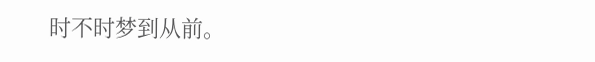时不时梦到从前。